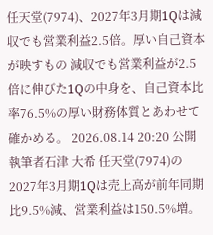任天堂(7974)、2027年3月期1Qは減収でも営業利益2.5倍。厚い自己資本が映すもの 減収でも営業利益が2.5倍に伸びた1Qの中身を、自己資本比率76.5%の厚い財務体質とあわせて確かめる。 2026.08.14 20:20 公開 執筆者石津 大希 任天堂(7974)の2027年3月期1Qは売上高が前年同期比9.5%減、営業利益は150.5%増。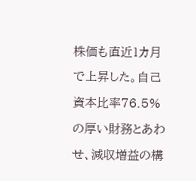株価も直近1カ月で上昇した。自己資本比率76.5%の厚い財務とあわせ、減収増益の構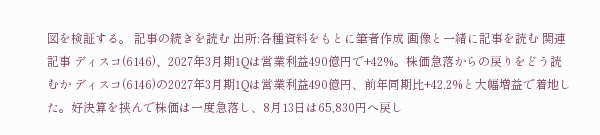図を検証する。 記事の続きを読む 出所:各種資料をもとに筆者作成 画像と一緒に記事を読む 関連記事 ディスコ(6146)、2027年3月期1Qは営業利益490億円で+42%。株価急落からの戻りをどう読むか ディスコ(6146)の2027年3月期1Qは営業利益490億円、前年同期比+42.2%と大幅増益で着地した。好決算を挟んで株価は一度急落し、8月13日は65,830円へ戻し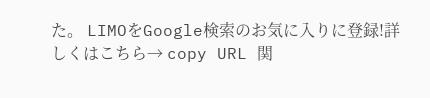た。 LIMOをGoogle検索のお気に入りに登録!詳しくはこちら→ copy URL 関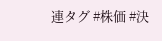連タグ #株価 #決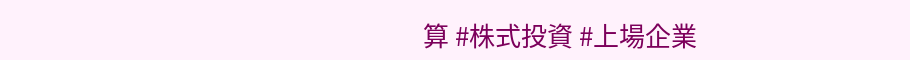算 #株式投資 #上場企業